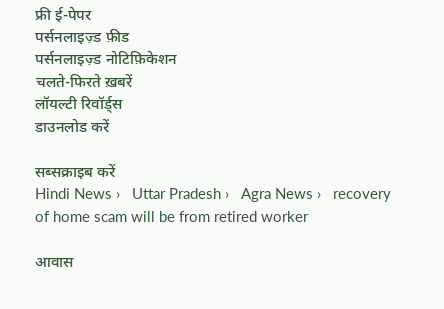फ्री ई-पेपर
पर्सनलाइज़्ड फ़ीड
पर्सनलाइज़्ड नोटिफ़िकेशन
चलते-फिरते ख़बरें
लॉयल्टी रिवॉर्ड्स
डाउनलोड करें

सब्सक्राइब करें
Hindi News ›   Uttar Pradesh ›   Agra News ›   recovery of home scam will be from retired worker

आवास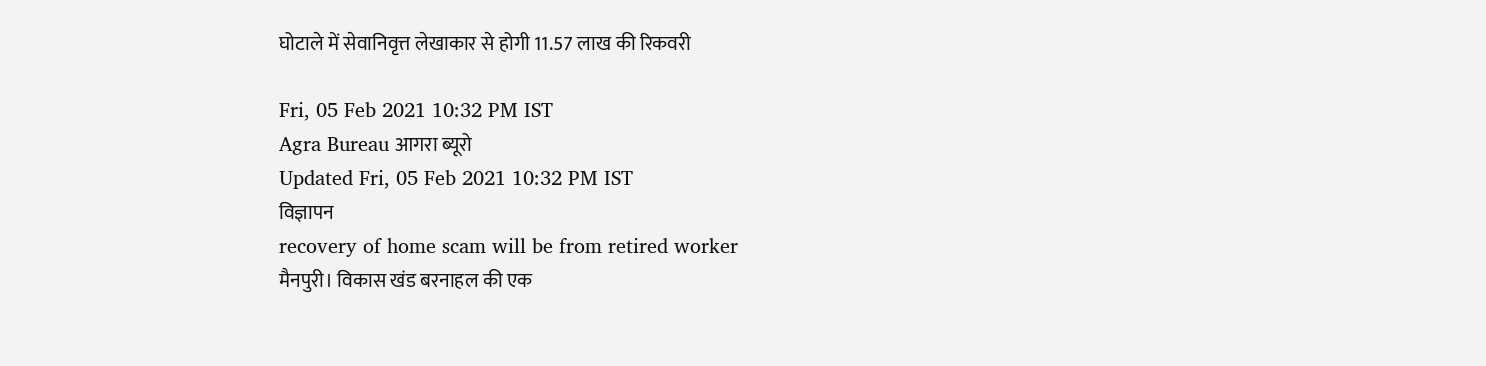घोटाले में सेवानिवृत्त लेखाकार से होगी 11.57 लाख की रिकवरी

Fri, 05 Feb 2021 10:32 PM IST
Agra Bureau आगरा ब्यूरो
Updated Fri, 05 Feb 2021 10:32 PM IST
विज्ञापन
recovery of home scam will be from retired worker
मैनपुरी। विकास खंड बरनाहल की एक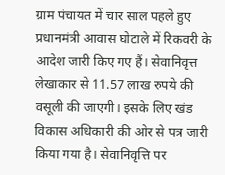ग्राम पंचायत में चार साल पहले हुए प्रधानमंत्री आवास घोटाले में रिकवरी के आदेश जारी किए गए हैं। सेवानिवृत्त लेखाकार से 11.57 लाख रुपये की वसूली की जाएगी। इसके लिए खंड विकास अधिकारी की ओर से पत्र जारी किया गया है। सेवानिवृत्ति पर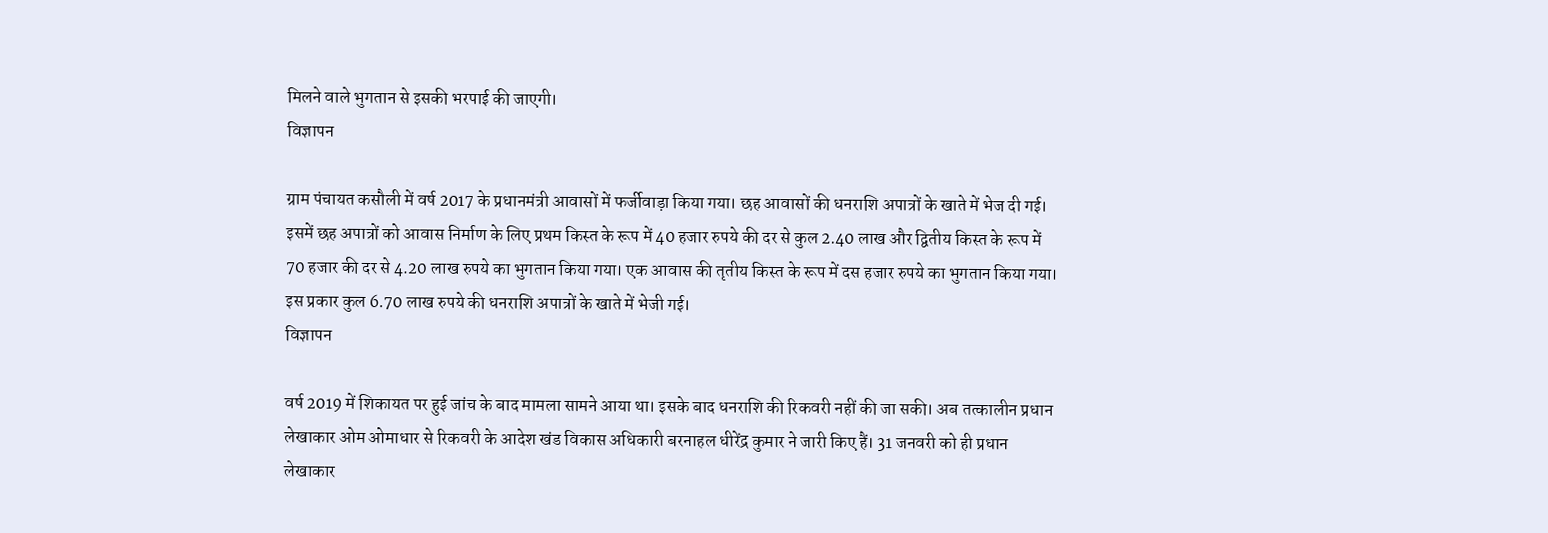मिलने वाले भुगतान से इसकी भरपाई की जाएगी।
विज्ञापन

ग्राम पंचायत कसौली में वर्ष 2017 के प्रधानमंत्री आवासों में फर्जीवाड़ा किया गया। छह आवासों की धनराशि अपात्रों के खाते में भेज दी गई। इसमें छह अपात्रों को आवास निर्माण के लिए प्रथम किस्त के रूप में 40 हजार रुपये की दर से कुल 2.40 लाख और द्वितीय किस्त के रूप में 70 हजार की दर से 4.20 लाख रुपये का भुगतान किया गया। एक आवास की तृतीय किस्त के रूप में दस हजार रुपये का भुगतान किया गया। इस प्रकार कुल 6.70 लाख रुपये की धनराशि अपात्रों के खाते में भेजी गई।
विज्ञापन

वर्ष 2019 में शिकायत पर हुई जांच के बाद मामला सामने आया था। इसके बाद धनराशि की रिकवरी नहीं की जा सकी। अब तत्कालीन प्रधान लेखाकार ओम ओमाधार से रिकवरी के आदेश खंड विकास अधिकारी बरनाहल धीरेंद्र कुमार ने जारी किए हैं। 31 जनवरी को ही प्रधान लेखाकार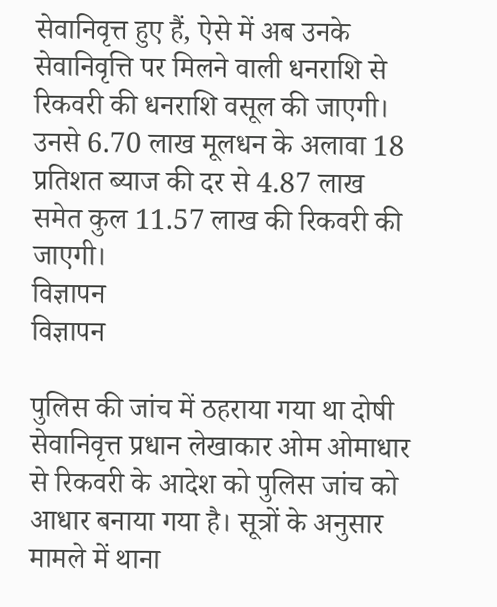सेवानिवृत्त हुए हैं, ऐसे में अब उनके सेवानिवृत्ति पर मिलने वाली धनराशि से रिकवरी की धनराशि वसूल की जाएगी। उनसे 6.70 लाख मूलधन के अलावा 18 प्रतिशत ब्याज की दर से 4.87 लाख समेत कुल 11.57 लाख की रिकवरी की जाएगी।
विज्ञापन
विज्ञापन

पुलिस की जांच में ठहराया गया था दोषी
सेवानिवृत्त प्रधान लेखाकार ओम ओमाधार से रिकवरी के आदेश को पुलिस जांच को आधार बनाया गया है। सूत्रों के अनुसार मामले में थाना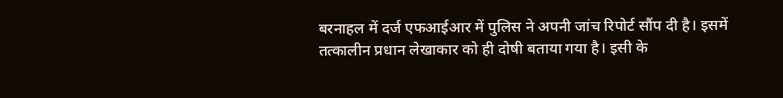बरनाहल में दर्ज एफआईआर में पुलिस ने अपनी जांच रिपोर्ट सौंप दी है। इसमें तत्कालीन प्रधान लेखाकार को ही दोषी बताया गया है। इसी के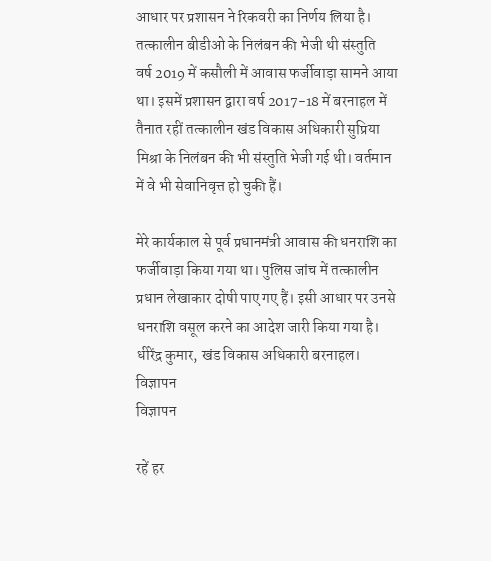आधार पर प्रशासन ने रिकवरी का निर्णय लिया है।
तत्कालीन बीडीओ के निलंबन की भेजी थी संस्तुति
वर्ष 2019 में कसौली में आवास फर्जीवाड़ा सामने आया था। इसमें प्रशासन द्वारा वर्ष 2017-18 में बरनाहल में तैनात रहीं तत्कालीन खंड विकास अधिकारी सुप्रिया मिश्रा के निलंबन की भी संस्तुति भेजी गई थी। वर्तमान में वे भी सेवानिवृत्त हो चुकी हैं।

मेरे कार्यकाल से पूर्व प्रधानमंत्री आवास की धनराशि का फर्जीवाड़ा किया गया था। पुलिस जांच में तत्कालीन प्रधान लेखाकार दोषी पाए गए हैं। इसी आधार पर उनसे धनराशि वसूल करने का आदेश जारी किया गया है।
धीरेंद्र कुमार, खंड विकास अधिकारी बरनाहल।
विज्ञापन
विज्ञापन

रहें हर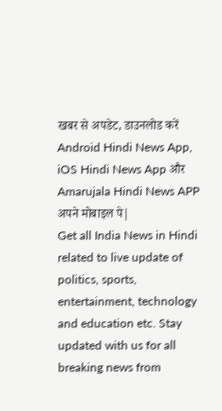खबर से अपडेट, डाउनलोड करें Android Hindi News App, iOS Hindi News App और Amarujala Hindi News APP अपने मोबाइल पे|
Get all India News in Hindi related to live update of politics, sports, entertainment, technology and education etc. Stay updated with us for all breaking news from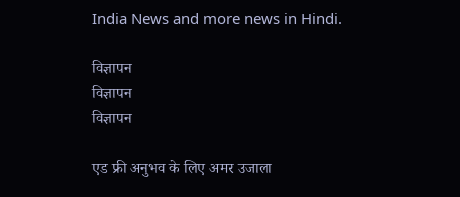India News and more news in Hindi.

विज्ञापन
विज्ञापन
विज्ञापन

एड फ्री अनुभव के लिए अमर उजाला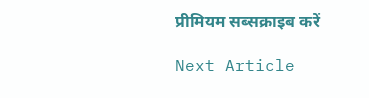प्रीमियम सब्सक्राइब करें

Next Article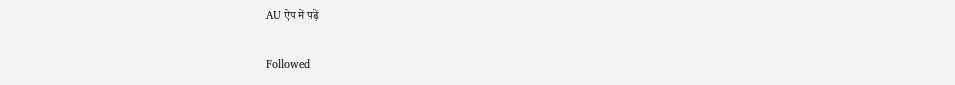AU ऐप में पढ़ें

Followed